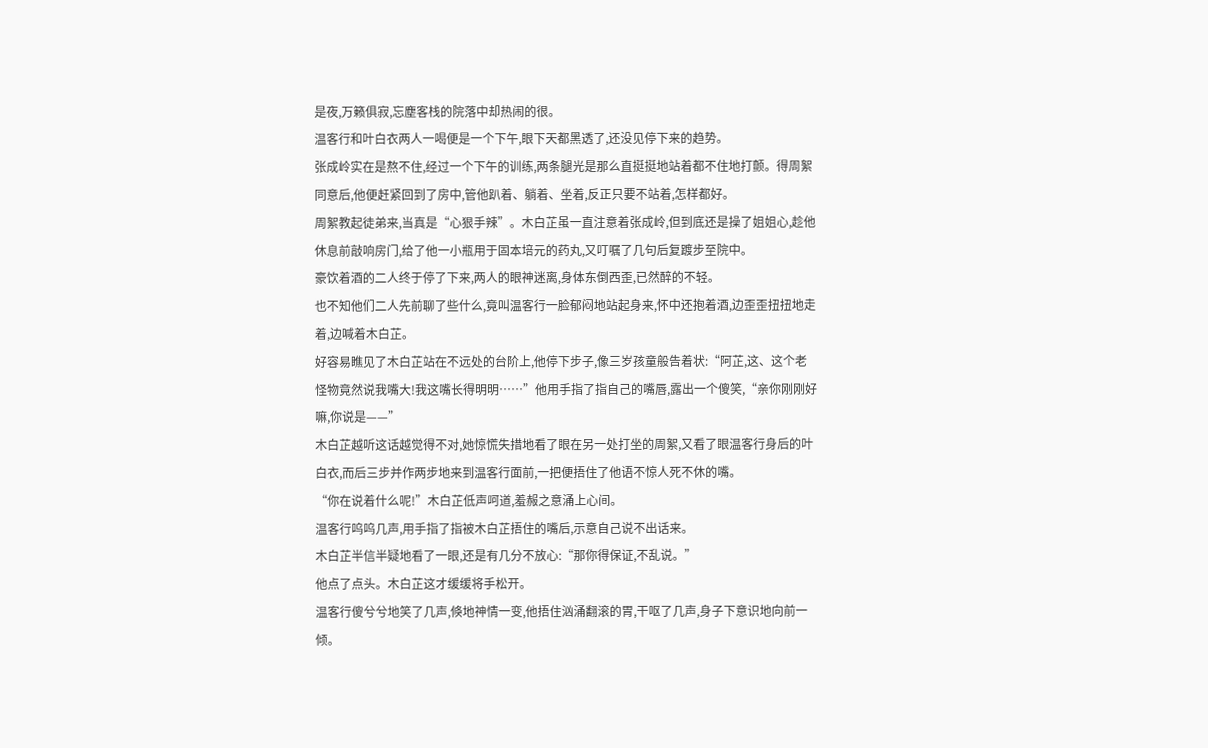是夜,万籁俱寂,忘塵客栈的院落中却热闹的很。
温客行和叶白衣两人一喝便是一个下午,眼下天都黑透了,还没见停下来的趋势。
张成岭实在是熬不住,经过一个下午的训练,两条腿光是那么直挺挺地站着都不住地打颤。得周絮同意后,他便赶紧回到了房中,管他趴着、躺着、坐着,反正只要不站着,怎样都好。
周絮教起徒弟来,当真是“心狠手辣”。木白芷虽一直注意着张成岭,但到底还是操了姐姐心,趁他休息前敲响房门,给了他一小瓶用于固本培元的药丸,又叮嘱了几句后复踱步至院中。
豪饮着酒的二人终于停了下来,两人的眼神迷离,身体东倒西歪,已然醉的不轻。
也不知他们二人先前聊了些什么,竟叫温客行一脸郁闷地站起身来,怀中还抱着酒,边歪歪扭扭地走着,边喊着木白芷。
好容易瞧见了木白芷站在不远处的台阶上,他停下步子,像三岁孩童般告着状:“阿芷,这、这个老怪物竟然说我嘴大!我这嘴长得明明……”他用手指了指自己的嘴唇,露出一个傻笑,“亲你刚刚好嘛,你说是——”
木白芷越听这话越觉得不对,她惊慌失措地看了眼在另一处打坐的周絮,又看了眼温客行身后的叶白衣,而后三步并作两步地来到温客行面前,一把便捂住了他语不惊人死不休的嘴。
“你在说着什么呢!”木白芷低声呵道,羞赧之意涌上心间。
温客行呜呜几声,用手指了指被木白芷捂住的嘴后,示意自己说不出话来。
木白芷半信半疑地看了一眼,还是有几分不放心:“那你得保证,不乱说。”
他点了点头。木白芷这才缓缓将手松开。
温客行傻兮兮地笑了几声,倏地神情一变,他捂住汹涌翻滚的胃,干呕了几声,身子下意识地向前一倾。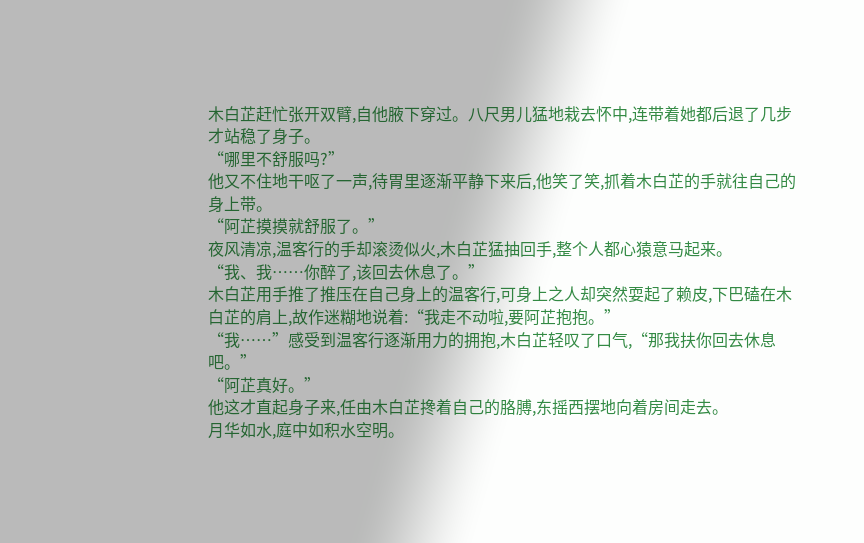木白芷赶忙张开双臂,自他腋下穿过。八尺男儿猛地栽去怀中,连带着她都后退了几步才站稳了身子。
“哪里不舒服吗?”
他又不住地干呕了一声,待胃里逐渐平静下来后,他笑了笑,抓着木白芷的手就往自己的身上带。
“阿芷摸摸就舒服了。”
夜风清凉,温客行的手却滚烫似火,木白芷猛抽回手,整个人都心猿意马起来。
“我、我……你醉了,该回去休息了。”
木白芷用手推了推压在自己身上的温客行,可身上之人却突然耍起了赖皮,下巴磕在木白芷的肩上,故作迷糊地说着:“我走不动啦,要阿芷抱抱。”
“我……”感受到温客行逐渐用力的拥抱,木白芷轻叹了口气,“那我扶你回去休息吧。”
“阿芷真好。”
他这才直起身子来,任由木白芷搀着自己的胳膊,东摇西摆地向着房间走去。
月华如水,庭中如积水空明。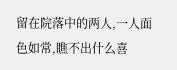留在院落中的两人,一人面色如常,瞧不出什么喜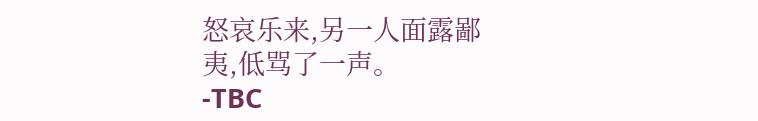怒哀乐来,另一人面露鄙夷,低骂了一声。
-TBC